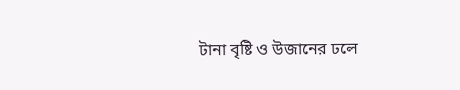টানা বৃষ্টি ও উজানের ঢলে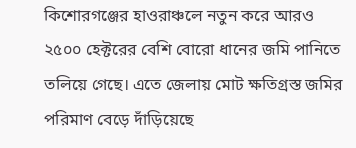কিশোরগঞ্জের হাওরাঞ্চলে নতুন করে আরও ২৫০০ হেক্টরের বেশি বোরো ধানের জমি পানিতে তলিয়ে গেছে। এতে জেলায় মোট ক্ষতিগ্রস্ত জমির পরিমাণ বেড়ে দাঁড়িয়েছে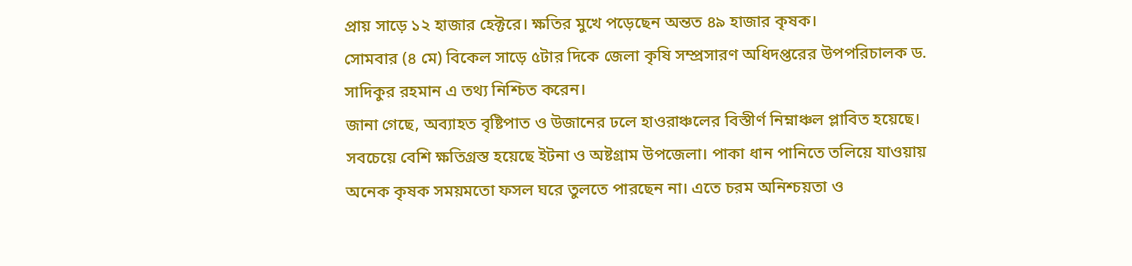প্রায় সাড়ে ১২ হাজার হেক্টরে। ক্ষতির মুখে পড়েছেন অন্তত ৪৯ হাজার কৃষক।
সোমবার (৪ মে) বিকেল সাড়ে ৫টার দিকে জেলা কৃষি সম্প্রসারণ অধিদপ্তরের উপপরিচালক ড. সাদিকুর রহমান এ তথ্য নিশ্চিত করেন।
জানা গেছে, অব্যাহত বৃষ্টিপাত ও উজানের ঢলে হাওরাঞ্চলের বিস্তীর্ণ নিম্নাঞ্চল প্লাবিত হয়েছে। সবচেয়ে বেশি ক্ষতিগ্রস্ত হয়েছে ইটনা ও অষ্টগ্রাম উপজেলা। পাকা ধান পানিতে তলিয়ে যাওয়ায় অনেক কৃষক সময়মতো ফসল ঘরে তুলতে পারছেন না। এতে চরম অনিশ্চয়তা ও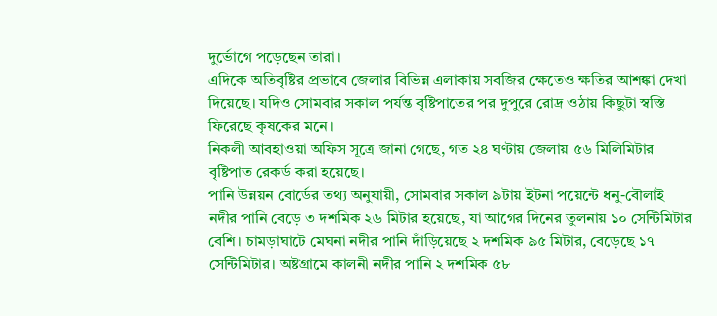দুর্ভোগে পড়েছেন তারা।
এদিকে অতিবৃষ্টির প্রভাবে জেলার বিভিন্ন এলাকায় সবজির ক্ষেতেও ক্ষতির আশঙ্কা দেখা দিয়েছে। যদিও সোমবার সকাল পর্যন্ত বৃষ্টিপাতের পর দুপুরে রোদ্র ওঠায় কিছুটা স্বস্তি ফিরেছে কৃষকের মনে।
নিকলী আবহাওয়া অফিস সূত্রে জানা গেছে, গত ২৪ ঘণ্টায় জেলায় ৫৬ মিলিমিটার বৃষ্টিপাত রেকর্ড করা হয়েছে।
পানি উন্নয়ন বোর্ডের তথ্য অনুযায়ী, সোমবার সকাল ৯টায় ইটনা পয়েন্টে ধনু-বৌলাই নদীর পানি বেড়ে ৩ দশমিক ২৬ মিটার হয়েছে, যা আগের দিনের তুলনায় ১০ সেন্টিমিটার বেশি। চামড়াঘাটে মেঘনা নদীর পানি দাঁড়িয়েছে ২ দশমিক ৯৫ মিটার, বেড়েছে ১৭ সেন্টিমিটার। অষ্টগ্রামে কালনী নদীর পানি ২ দশমিক ৫৮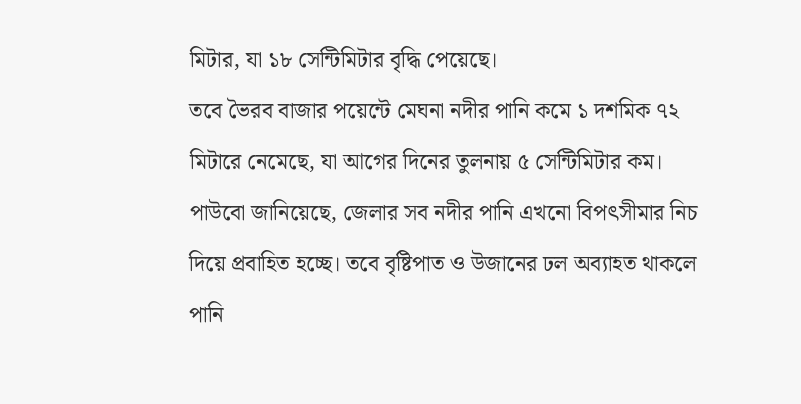মিটার, যা ১৮ সেন্টিমিটার বৃদ্ধি পেয়েছে।
তবে ভৈরব বাজার পয়েন্টে মেঘনা নদীর পানি কমে ১ দশমিক ৭২ মিটারে নেমেছে, যা আগের দিনের তুলনায় ৫ সেন্টিমিটার কম।
পাউবো জানিয়েছে, জেলার সব নদীর পানি এখনো বিপৎসীমার নিচ দিয়ে প্রবাহিত হচ্ছে। তবে বৃষ্টিপাত ও উজানের ঢল অব্যাহত থাকলে পানি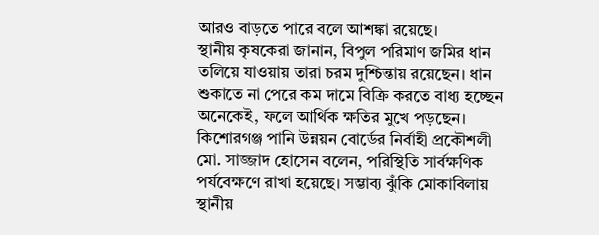আরও বাড়তে পারে বলে আশঙ্কা রয়েছে।
স্থানীয় কৃষকেরা জানান, বিপুল পরিমাণ জমির ধান তলিয়ে যাওয়ায় তারা চরম দুশ্চিন্তায় রয়েছেন। ধান শুকাতে না পেরে কম দামে বিক্রি করতে বাধ্য হচ্ছেন অনেকেই, ফলে আর্থিক ক্ষতির মুখে পড়ছেন।
কিশোরগঞ্জ পানি উন্নয়ন বোর্ডের নির্বাহী প্রকৌশলী মো. সাজ্জাদ হোসেন বলেন, পরিস্থিতি সার্বক্ষণিক পর্যবেক্ষণে রাখা হয়েছে। সম্ভাব্য ঝুঁকি মোকাবিলায় স্থানীয়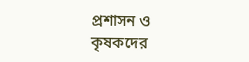প্রশাসন ও কৃষকদের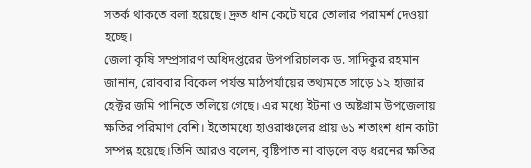সতর্ক থাকতে বলা হয়েছে। দ্রুত ধান কেটে ঘরে তোলার পরামর্শ দেওয়া হচ্ছে।
জেলা কৃষি সম্প্রসারণ অধিদপ্তরের উপপরিচালক ড. সাদিকুর রহমান জানান, রোববার বিকেল পর্যন্ত মাঠপর্যায়ের তথ্যমতে সাড়ে ১২ হাজার হেক্টর জমি পানিতে তলিয়ে গেছে। এর মধ্যে ইটনা ও অষ্টগ্রাম উপজেলায় ক্ষতির পরিমাণ বেশি। ইতোমধ্যে হাওরাঞ্চলের প্রায় ৬১ শতাংশ ধান কাটা সম্পন্ন হয়েছে।তিনি আরও বলেন, বৃষ্টিপাত না বাড়লে বড় ধরনের ক্ষতির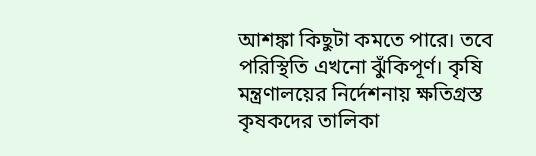আশঙ্কা কিছুটা কমতে পারে। তবে পরিস্থিতি এখনো ঝুঁকিপূর্ণ। কৃষি মন্ত্রণালয়ের নির্দেশনায় ক্ষতিগ্রস্ত কৃষকদের তালিকা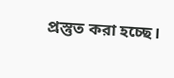প্রস্তুত করা হচ্ছে।